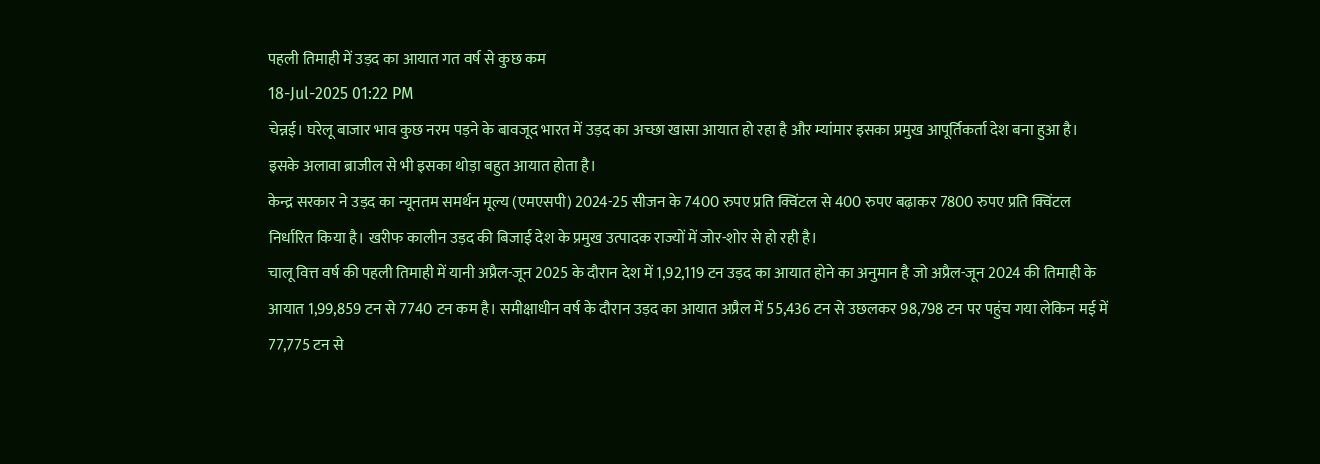पहली तिमाही में उड़द का आयात गत वर्ष से कुछ कम
18-Jul-2025 01:22 PM
चेन्नई। घरेलू बाजार भाव कुछ नरम पड़ने के बावजूद भारत में उड़द का अच्छा खासा आयात हो रहा है और म्यांमार इसका प्रमुख आपूर्तिकर्ता देश बना हुआ है। इसके अलावा ब्राजील से भी इसका थोड़ा बहुत आयात होता है।
केन्द्र सरकार ने उड़द का न्यूनतम समर्थन मूल्य (एमएसपी) 2024-25 सीजन के 7400 रुपए प्रति क्विंटल से 400 रुपए बढ़ाकर 7800 रुपए प्रति क्विंटल निर्धारित किया है। खरीफ कालीन उड़द की बिजाई देश के प्रमुख उत्पादक राज्यों में जोर-शोर से हो रही है।
चालू वित्त वर्ष की पहली तिमाही में यानी अप्रैल-जून 2025 के दौरान देश में 1,92,119 टन उड़द का आयात होने का अनुमान है जो अप्रैल-जून 2024 की तिमाही के आयात 1,99,859 टन से 7740 टन कम है। समीक्षाधीन वर्ष के दौरान उड़द का आयात अप्रैल में 55,436 टन से उछलकर 98,798 टन पर पहुंच गया लेकिन मई में 77,775 टन से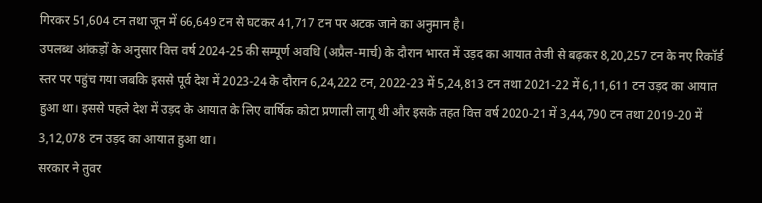गिरकर 51,604 टन तथा जून में 66,649 टन से घटकर 41,717 टन पर अटक जाने का अनुमान है।
उपलब्ध आंकड़ों के अनुसार वित्त वर्ष 2024-25 की सम्पूर्ण अवधि (अप्रैल-मार्च) के दौरान भारत में उड़द का आयात तेजी से बढ़कर 8,20,257 टन के नए रिकॉर्ड स्तर पर पहुंच गया जबकि इससे पूर्व देश में 2023-24 के दौरान 6,24,222 टन, 2022-23 में 5,24,813 टन तथा 2021-22 में 6,11,611 टन उड़द का आयात हुआ था। इससे पहले देश में उड़द के आयात के लिए वार्षिक कोटा प्रणाली लागू थी और इसके तहत वित्त वर्ष 2020-21 में 3,44,790 टन तथा 2019-20 में 3,12,078 टन उड़द का आयात हुआ था।
सरकार ने तुवर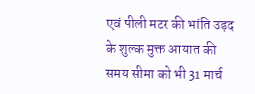एवं पीली मटर की भांति उड़द के शुल्क मुक्त आयात की समय सीमा को भी 31 मार्च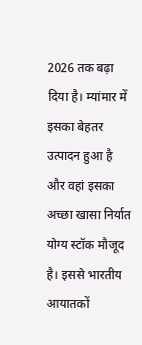2026 तक बढ़ा दिया है। म्यांमार में इसका बेहतर उत्पादन हुआ है और वहां इसका अच्छा खासा निर्यात योग्य स्टॉक मौजूद है। इससे भारतीय आयातकों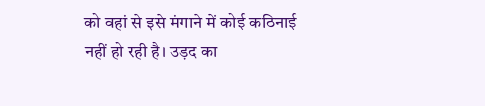को वहां से इसे मंगाने में कोई कठिनाई नहीं हो रही है। उड़द का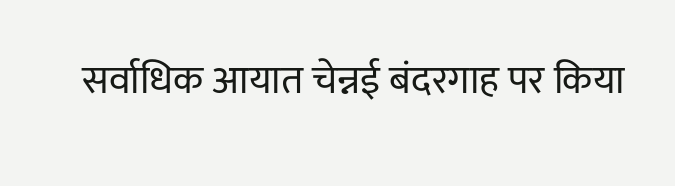सर्वाधिक आयात चेन्नई बंदरगाह पर किया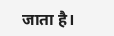जाता है।